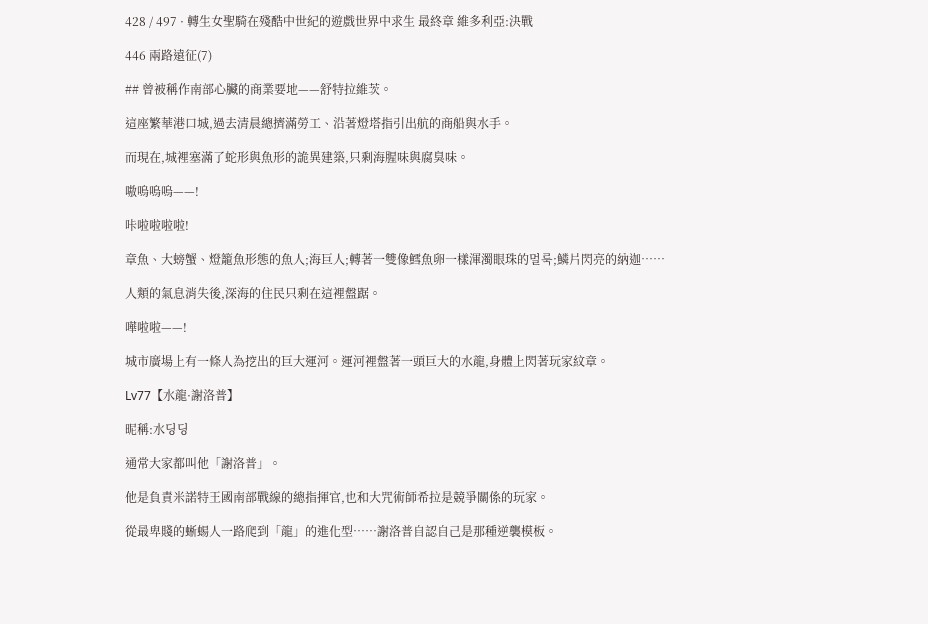428 / 497 · 轉生女聖騎在殘酷中世紀的遊戲世界中求生 最終章 維多利亞:決戰

446 兩路遠征(7)

## 曾被稱作南部心臟的商業要地——舒特拉維茨。

這座繁華港口城,過去清晨總擠滿勞工、沿著燈塔指引出航的商船與水手。

而現在,城裡塞滿了蛇形與魚形的詭異建築,只剩海腥味與腐臭味。

嗷嗚嗚嗚——!

咔啦啦啦啦!

章魚、大螃蟹、燈籠魚形態的魚人;海巨人;轉著一雙像鱈魚卵一樣渾濁眼珠的멀룩;鱗片閃亮的納迦……

人類的氣息消失後,深海的住民只剩在這裡盤踞。

嘩啦啦——!

城市廣場上有一條人為挖出的巨大運河。運河裡盤著一頭巨大的水龍,身體上閃著玩家紋章。

Lv77【水龍·謝洛普】

昵稱:水딩딩

通常大家都叫他「謝洛普」。

他是負責米諾特王國南部戰線的總指揮官,也和大咒術師希拉是競爭關係的玩家。

從最卑賤的蜥蜴人一路爬到「龍」的進化型……謝洛普自認自己是那種逆襲模板。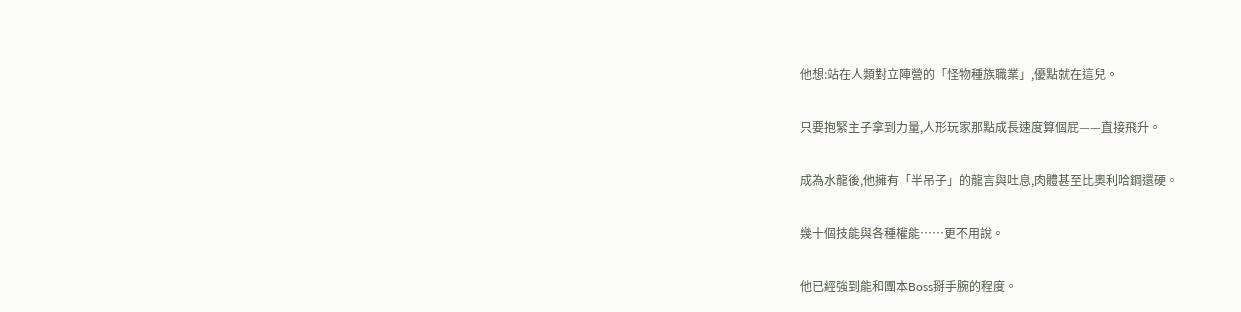他想:站在人類對立陣營的「怪物種族職業」,優點就在這兒。

只要抱緊主子拿到力量,人形玩家那點成長速度算個屁——直接飛升。

成為水龍後,他擁有「半吊子」的龍言與吐息,肉體甚至比奧利哈鋼還硬。

幾十個技能與各種權能……更不用說。

他已經強到能和團本Boss掰手腕的程度。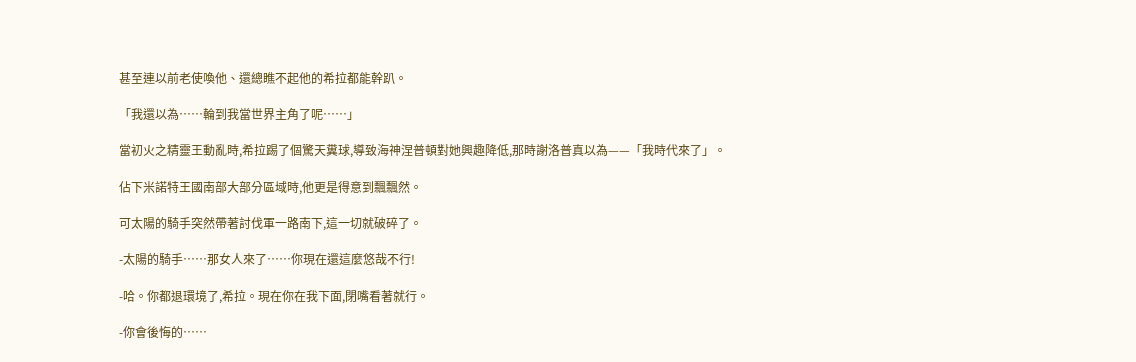甚至連以前老使喚他、還總瞧不起他的希拉都能幹趴。

「我還以為……輪到我當世界主角了呢……」

當初火之精靈王動亂時,希拉踢了個驚天糞球,導致海神涅普頓對她興趣降低,那時謝洛普真以為——「我時代來了」。

佔下米諾特王國南部大部分區域時,他更是得意到飄飄然。

可太陽的騎手突然帶著討伐軍一路南下,這一切就破碎了。

-太陽的騎手……那女人來了……你現在還這麼悠哉不行!

-哈。你都退環境了,希拉。現在你在我下面,閉嘴看著就行。

-你會後悔的……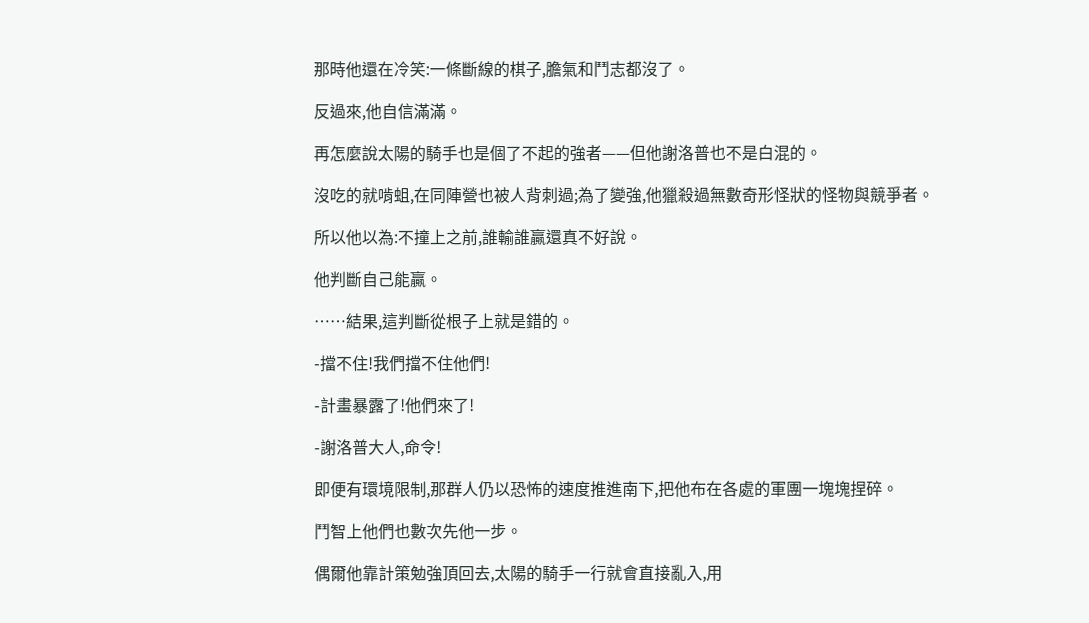那時他還在冷笑:一條斷線的棋子,膽氣和鬥志都沒了。

反過來,他自信滿滿。

再怎麼說太陽的騎手也是個了不起的強者——但他謝洛普也不是白混的。

沒吃的就啃蛆,在同陣營也被人背刺過;為了變強,他獵殺過無數奇形怪狀的怪物與競爭者。

所以他以為:不撞上之前,誰輸誰贏還真不好說。

他判斷自己能贏。

……結果,這判斷從根子上就是錯的。

-擋不住!我們擋不住他們!

-計畫暴露了!他們來了!

-謝洛普大人,命令!

即便有環境限制,那群人仍以恐怖的速度推進南下,把他布在各處的軍團一塊塊捏碎。

鬥智上他們也數次先他一步。

偶爾他靠計策勉強頂回去,太陽的騎手一行就會直接亂入,用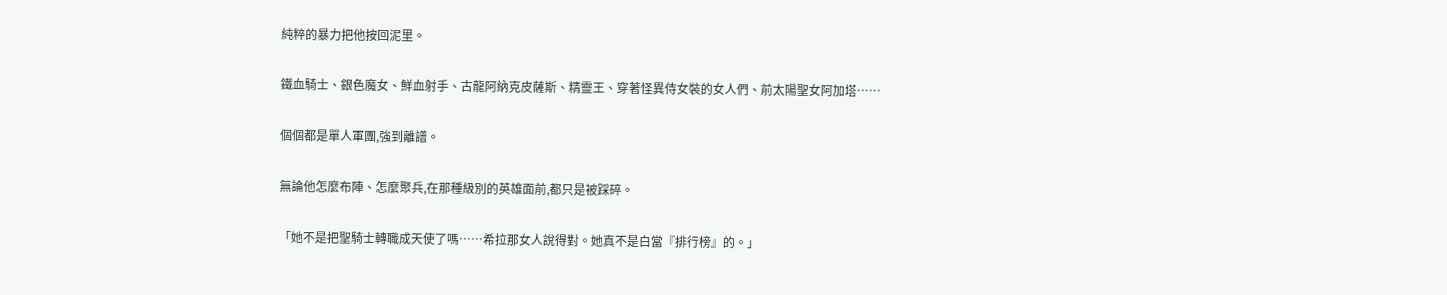純粹的暴力把他按回泥里。

鐵血騎士、銀色魔女、鮮血射手、古龍阿納克皮薩斯、精靈王、穿著怪異侍女裝的女人們、前太陽聖女阿加塔……

個個都是單人軍團,強到離譜。

無論他怎麼布陣、怎麼聚兵,在那種級別的英雄面前,都只是被踩碎。

「她不是把聖騎士轉職成天使了嗎……希拉那女人說得對。她真不是白當『排行榜』的。」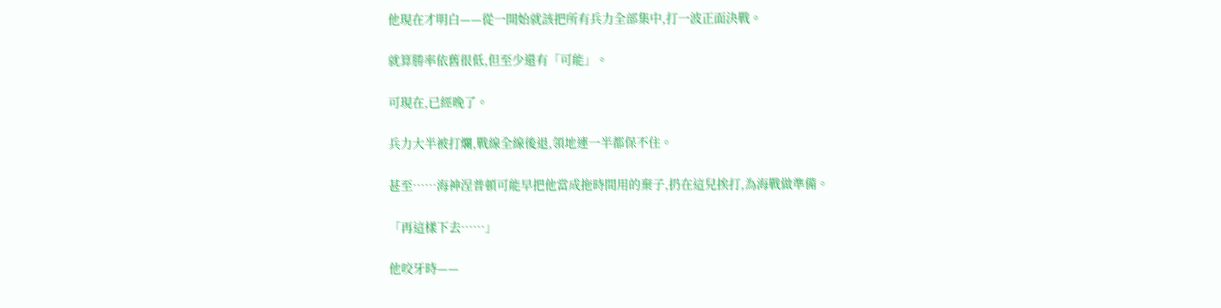他現在才明白——從一開始就該把所有兵力全部集中,打一波正面決戰。

就算勝率依舊很低,但至少還有「可能」。

可現在,已經晚了。

兵力大半被打爛,戰線全線後退,領地連一半都保不住。

甚至……海神涅普頓可能早把他當成拖時間用的棄子,扔在這兒挨打,為海戰做準備。

「再這樣下去……」

他咬牙時——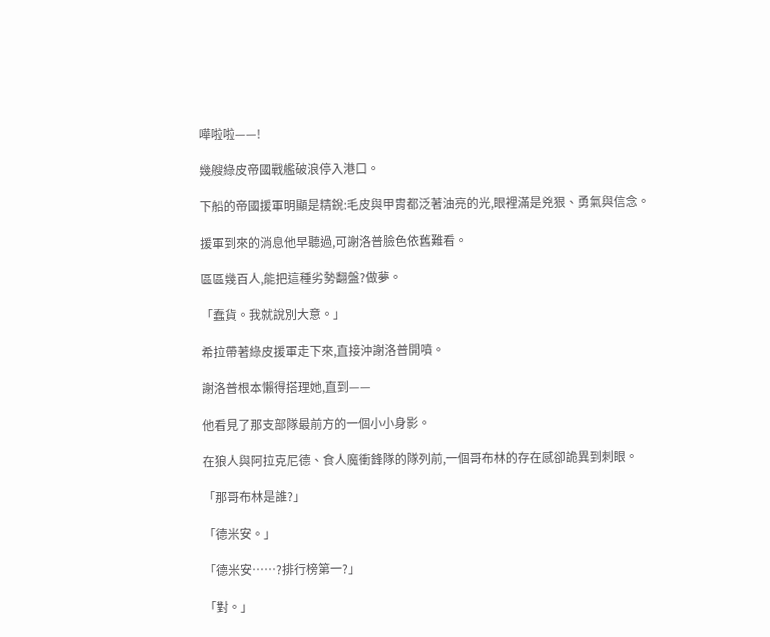嘩啦啦——!

幾艘綠皮帝國戰艦破浪停入港口。

下船的帝國援軍明顯是精銳:毛皮與甲胄都泛著油亮的光,眼裡滿是兇狠、勇氣與信念。

援軍到來的消息他早聽過,可謝洛普臉色依舊難看。

區區幾百人,能把這種劣勢翻盤?做夢。

「蠢貨。我就說別大意。」

希拉帶著綠皮援軍走下來,直接沖謝洛普開噴。

謝洛普根本懶得搭理她,直到——

他看見了那支部隊最前方的一個小小身影。

在狼人與阿拉克尼德、食人魔衝鋒隊的隊列前,一個哥布林的存在感卻詭異到刺眼。

「那哥布林是誰?」

「德米安。」

「德米安……?排行榜第一?」

「對。」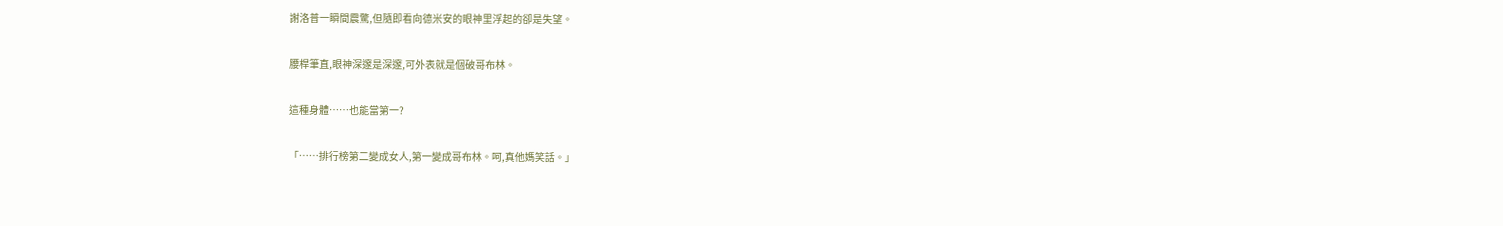謝洛普一瞬間震驚,但隨即看向德米安的眼神里浮起的卻是失望。

腰桿筆直,眼神深邃是深邃,可外表就是個破哥布林。

這種身體……也能當第一?

「……排行榜第二變成女人,第一變成哥布林。呵,真他媽笑話。」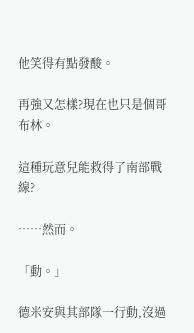他笑得有點發酸。

再強又怎樣?現在也只是個哥布林。

這種玩意兒能救得了南部戰線?

……然而。

「動。」

德米安與其部隊一行動,沒過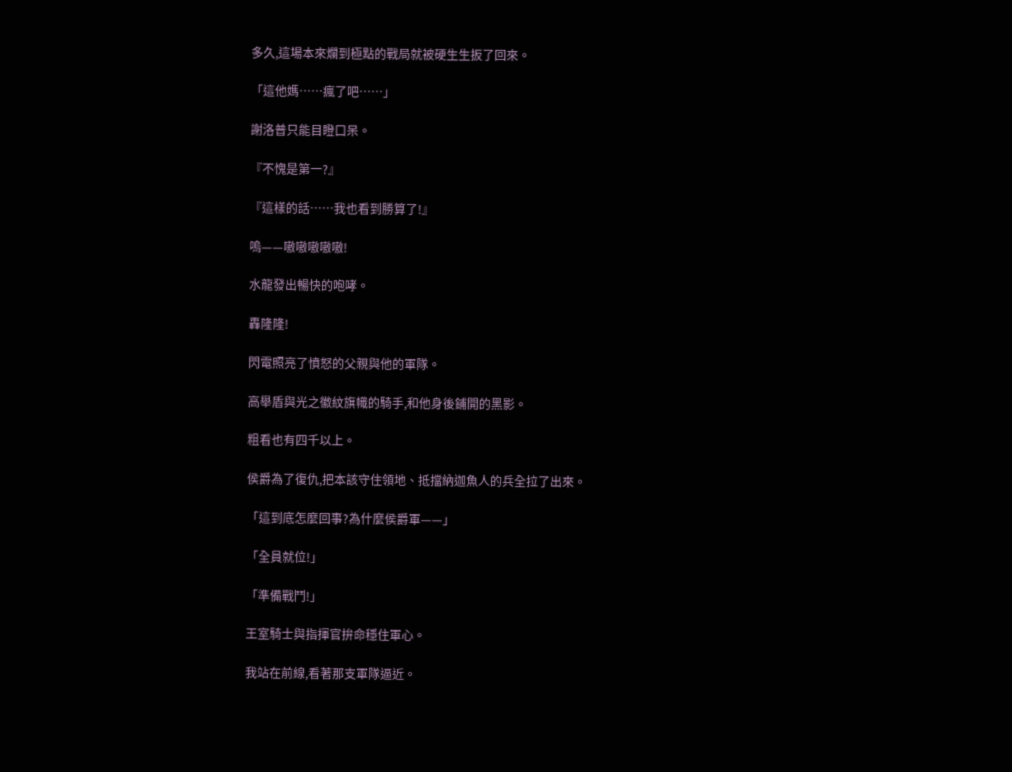多久,這場本來爛到極點的戰局就被硬生生扳了回來。

「這他媽……瘋了吧……」

謝洛普只能目瞪口呆。

『不愧是第一?』

『這樣的話……我也看到勝算了!』

嗚——嗷嗷嗷嗷嗷!

水龍發出暢快的咆哮。

轟隆隆!

閃電照亮了憤怒的父親與他的軍隊。

高舉盾與光之徽紋旗幟的騎手,和他身後鋪開的黑影。

粗看也有四千以上。

侯爵為了復仇,把本該守住領地、抵擋納迦魚人的兵全拉了出來。

「這到底怎麼回事?為什麼侯爵軍——」

「全員就位!」

「準備戰鬥!」

王室騎士與指揮官拚命穩住軍心。

我站在前線,看著那支軍隊逼近。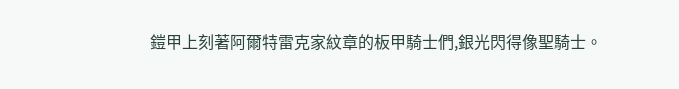鎧甲上刻著阿爾特雷克家紋章的板甲騎士們,銀光閃得像聖騎士。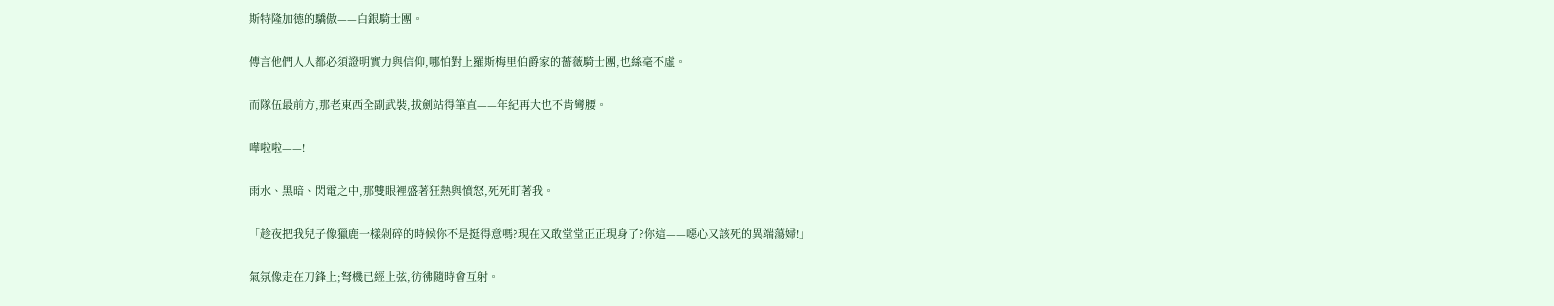斯特隆加德的驕傲——白銀騎士團。

傳言他們人人都必須證明實力與信仰,哪怕對上羅斯梅里伯爵家的薔薇騎士團,也絲毫不虛。

而隊伍最前方,那老東西全副武裝,拔劍站得筆直——年紀再大也不肯彎腰。

嘩啦啦——!

雨水、黑暗、閃電之中,那雙眼裡盛著狂熱與憤怒,死死盯著我。

「趁夜把我兒子像獵鹿一樣剁碎的時候你不是挺得意嗎?現在又敢堂堂正正現身了?你這——噁心又該死的異端蕩婦!」

氣氛像走在刀鋒上;弩機已經上弦,彷彿隨時會互射。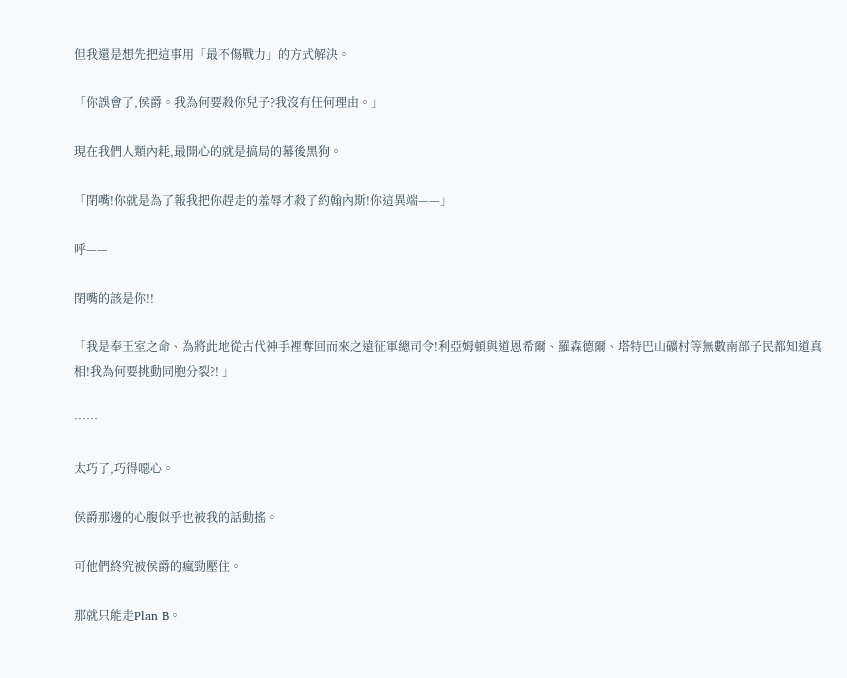但我還是想先把這事用「最不傷戰力」的方式解決。

「你誤會了,侯爵。我為何要殺你兒子?我沒有任何理由。」

現在我們人類內耗,最開心的就是搞局的幕後黑狗。

「閉嘴!你就是為了報我把你趕走的羞辱才殺了約翰內斯!你這異端——」

呼——

閉嘴的該是你!!

「我是奉王室之命、為將此地從古代神手裡奪回而來之遠征軍總司令!利亞姆頓與道恩希爾、羅森德爾、塔特巴山礦村等無數南部子民都知道真相!我為何要挑動同胞分裂?! 」

……

太巧了,巧得噁心。

侯爵那邊的心腹似乎也被我的話動搖。

可他們終究被侯爵的瘋勁壓住。

那就只能走Plan B。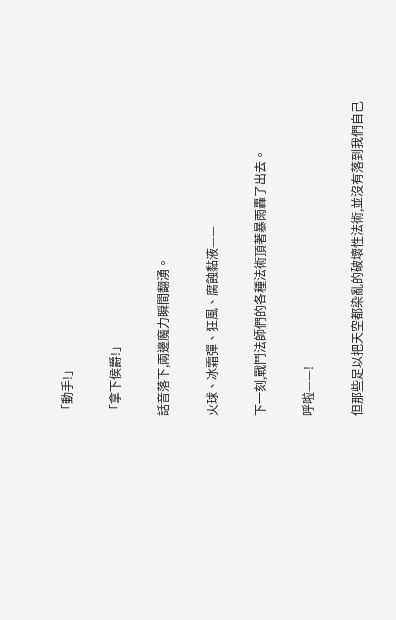「動手!」

「拿下侯爵!」

話音落下,兩邊魔力瞬間翻湧。

火球、冰霜彈、狂風、腐蝕黏液——

下一刻,戰鬥法師們的各種法術頂著暴雨轟了出去。

呼啦——!

但那些足以把天空都染亂的破壞性法術,並沒有落到我們自己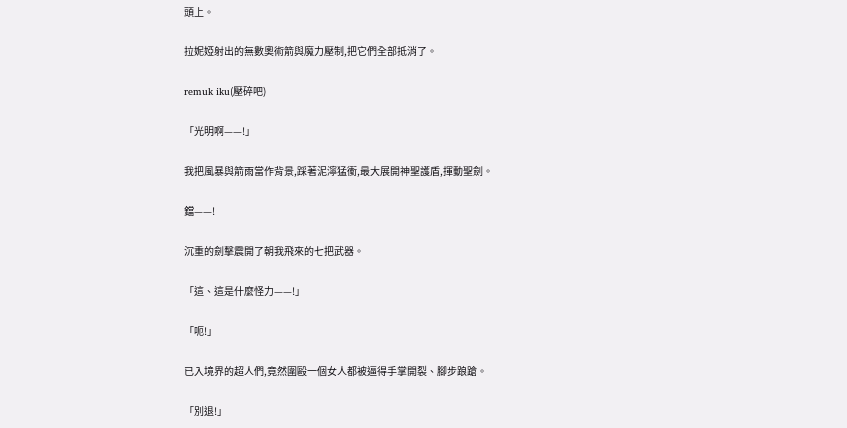頭上。

拉妮婭射出的無數奧術箭與魔力壓制,把它們全部抵消了。

remuk iku(壓碎吧)

「光明啊——!」

我把風暴與箭雨當作背景,踩著泥濘猛衝,最大展開神聖護盾,揮動聖劍。

鐺——!

沉重的劍擊震開了朝我飛來的七把武器。

「這、這是什麼怪力——!」

「呃!」

已入境界的超人們,竟然圍毆一個女人都被逼得手掌開裂、腳步踉蹌。

「別退!」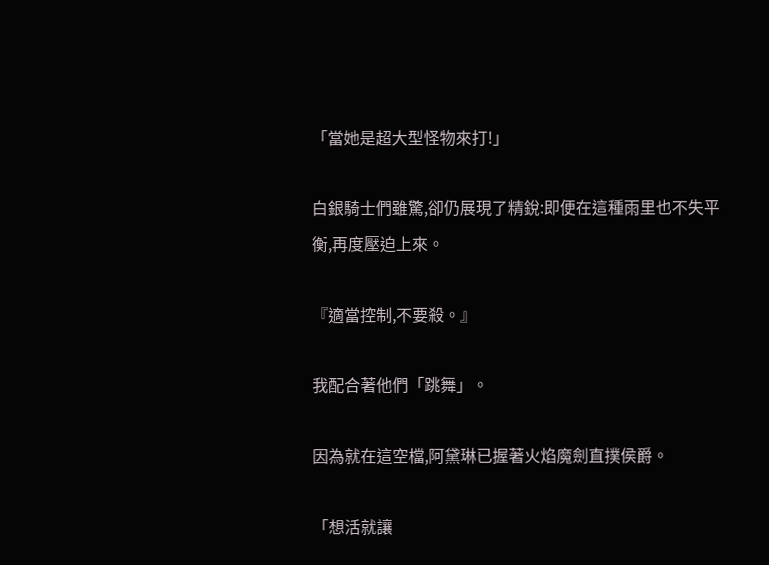「當她是超大型怪物來打!」

白銀騎士們雖驚,卻仍展現了精銳:即便在這種雨里也不失平衡,再度壓迫上來。

『適當控制,不要殺。』

我配合著他們「跳舞」。

因為就在這空檔,阿黛琳已握著火焰魔劍直撲侯爵。

「想活就讓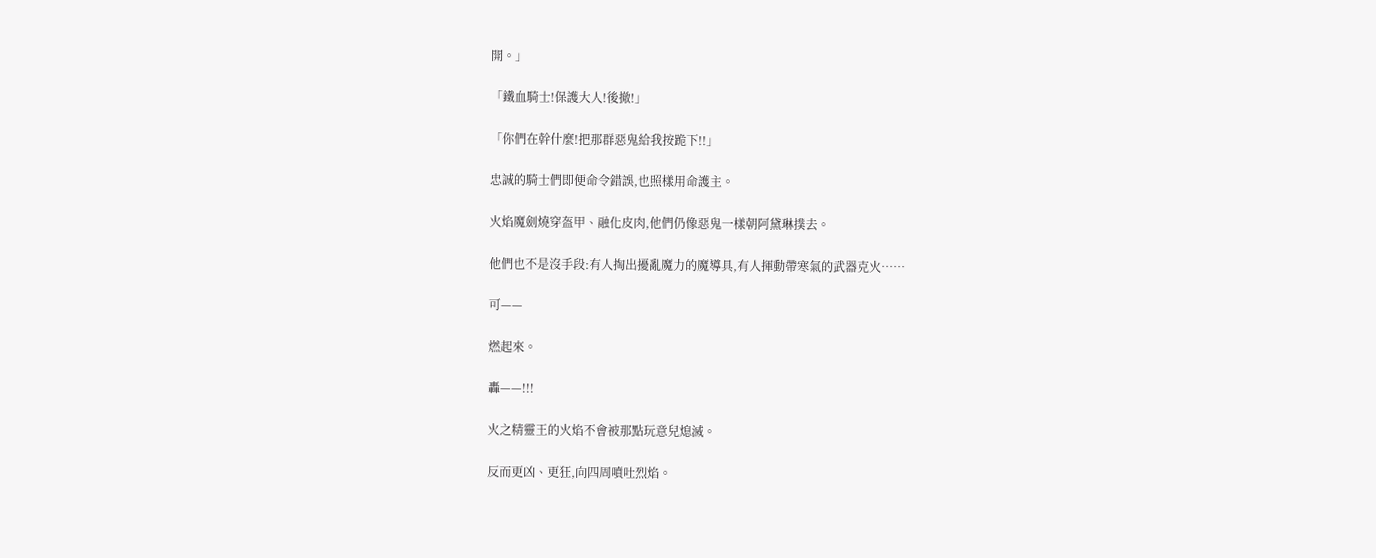開。」

「鐵血騎士!保護大人!後撤!」

「你們在幹什麼!把那群惡鬼給我按跪下!!」

忠誠的騎士們即便命令錯誤,也照樣用命護主。

火焰魔劍燒穿盔甲、融化皮肉,他們仍像惡鬼一樣朝阿黛琳撲去。

他們也不是沒手段:有人掏出擾亂魔力的魔導具,有人揮動帶寒氣的武器克火……

可——

燃起來。

轟——!!!

火之精靈王的火焰不會被那點玩意兒熄滅。

反而更凶、更狂,向四周噴吐烈焰。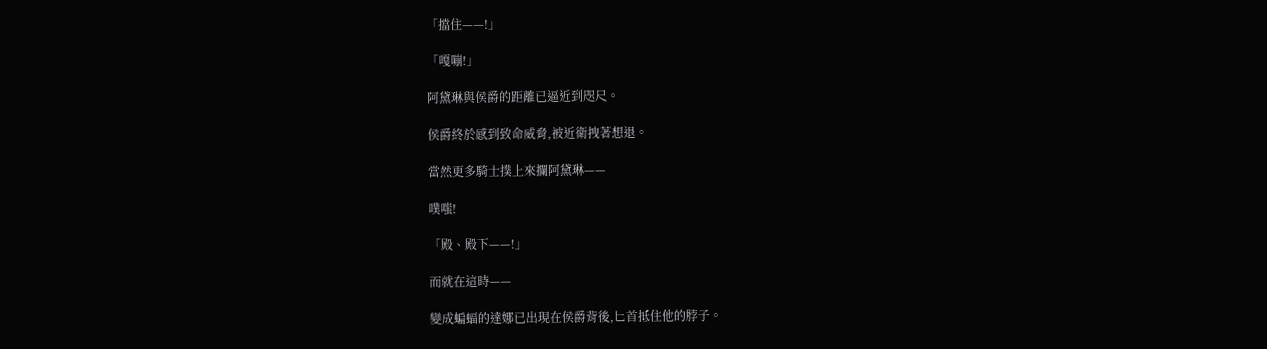「擋住——!」

「嘎嘣!」

阿黛琳與侯爵的距離已逼近到咫尺。

侯爵終於感到致命威脅,被近衛拽著想退。

當然更多騎士撲上來攔阿黛琳——

噗嗤!

「殿、殿下——!」

而就在這時——

變成蝙蝠的達娜已出現在侯爵背後,匕首抵住他的脖子。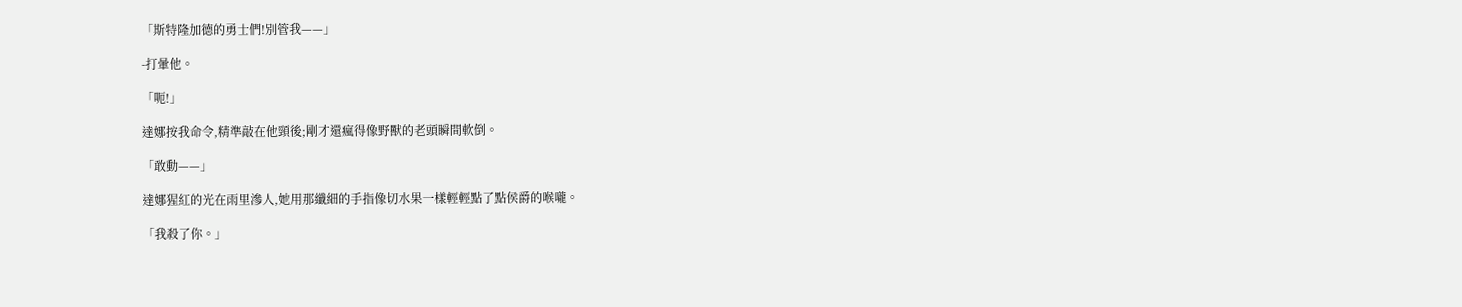「斯特隆加德的勇士們!別管我——」

-打暈他。

「呃!」

達娜按我命令,精準敲在他頸後;剛才還瘋得像野獸的老頭瞬間軟倒。

「敢動——」

達娜猩紅的光在雨里滲人,她用那纖細的手指像切水果一樣輕輕點了點侯爵的喉嚨。

「我殺了你。」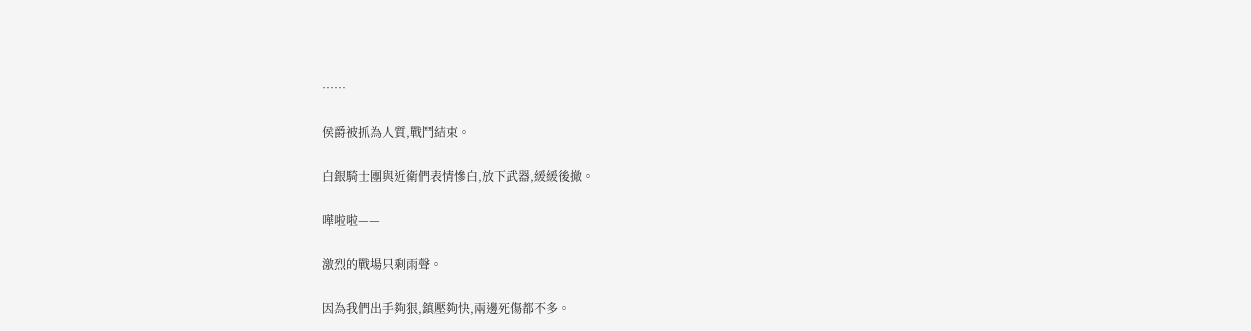……

侯爵被抓為人質,戰鬥結束。

白銀騎士團與近衛們表情慘白,放下武器,緩緩後撤。

嘩啦啦——

激烈的戰場只剩雨聲。

因為我們出手夠狠,鎮壓夠快,兩邊死傷都不多。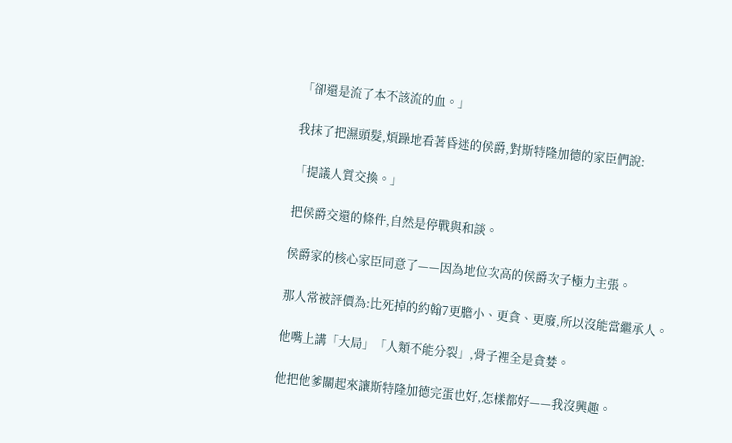「卻還是流了本不該流的血。」

我抹了把濕頭髮,煩躁地看著昏迷的侯爵,對斯特隆加德的家臣們說:

「提議人質交換。」

把侯爵交還的條件,自然是停戰與和談。

侯爵家的核心家臣同意了——因為地位次高的侯爵次子極力主張。

那人常被評價為:比死掉的約翰7更膽小、更貪、更廢,所以沒能當繼承人。

他嘴上講「大局」「人類不能分裂」,骨子裡全是貪婪。

他把他爹關起來讓斯特隆加德完蛋也好,怎樣都好——我沒興趣。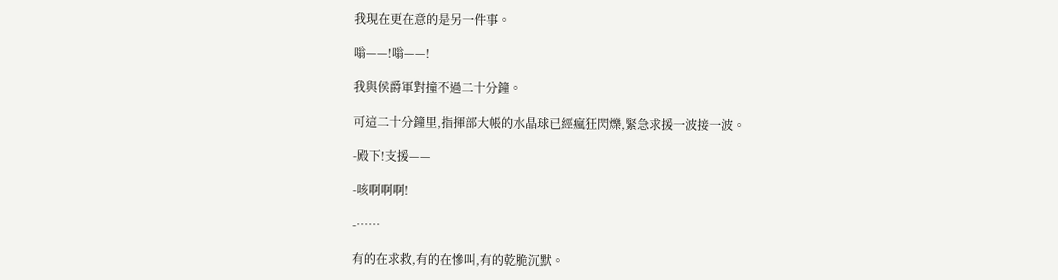我現在更在意的是另一件事。

嗡——!嗡——!

我與侯爵軍對撞不過二十分鐘。

可這二十分鐘里,指揮部大帳的水晶球已經瘋狂閃爍,緊急求援一波接一波。

-殿下!支援——

-咳啊啊啊!

-……

有的在求救,有的在慘叫,有的乾脆沉默。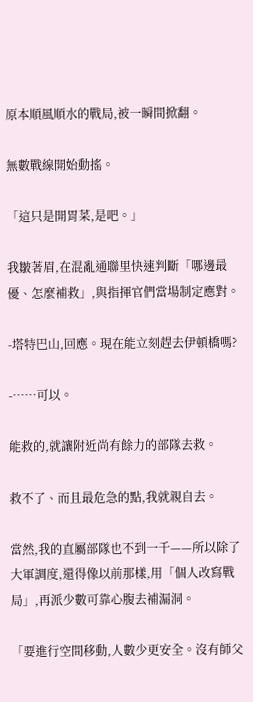原本順風順水的戰局,被一瞬間掀翻。

無數戰線開始動搖。

「這只是開胃菜,是吧。」

我皺著眉,在混亂通聯里快速判斷「哪邊最優、怎麼補救」,與指揮官們當場制定應對。

-塔特巴山,回應。現在能立刻趕去伊頓橋嗎?

-……可以。

能救的,就讓附近尚有餘力的部隊去救。

救不了、而且最危急的點,我就親自去。

當然,我的直屬部隊也不到一千——所以除了大軍調度,還得像以前那樣,用「個人改寫戰局」,再派少數可靠心腹去補漏洞。

「要進行空間移動,人數少更安全。沒有師父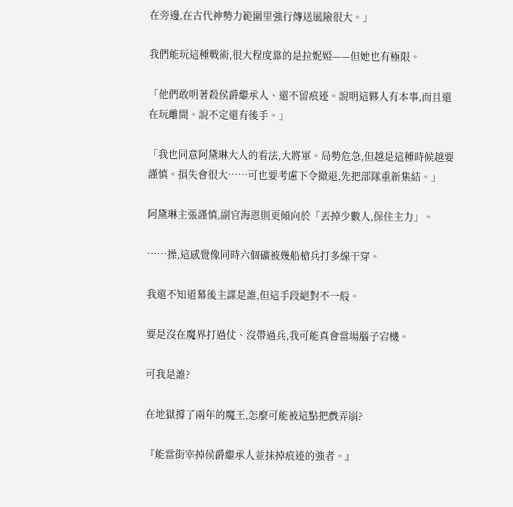在旁邊,在古代神勢力範圍里強行傳送風險很大。」

我們能玩這種戰術,很大程度靠的是拉妮婭——但她也有極限。

「他們敢明著殺侯爵繼承人、還不留痕迹。說明這夥人有本事,而且還在玩離間。說不定還有後手。」

「我也同意阿黛琳大人的看法,大將軍。局勢危急,但越是這種時候越要謹慎。損失會很大……可也要考慮下令撤退,先把部隊重新集結。」

阿黛琳主張謹慎,副官海恩則更傾向於「丟掉少數人,保住主力」。

……操,這感覺像同時六個礦被幾船槍兵打多線干穿。

我還不知道幕後主謀是誰,但這手段絕對不一般。

要是沒在魔界打過仗、沒帶過兵,我可能真會當場腦子宕機。

可我是誰?

在地獄撐了兩年的魔王,怎麼可能被這點把戲弄崩?

『能當街宰掉侯爵繼承人並抹掉痕迹的強者。』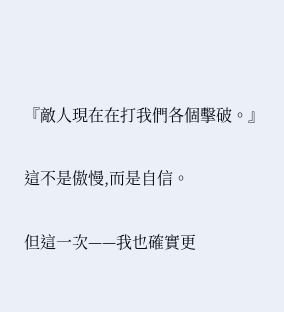『敵人現在在打我們各個擊破。』

這不是傲慢,而是自信。

但這一次——我也確實更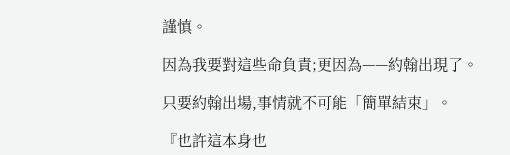謹慎。

因為我要對這些命負責;更因為——約翰出現了。

只要約翰出場,事情就不可能「簡單結束」。

『也許這本身也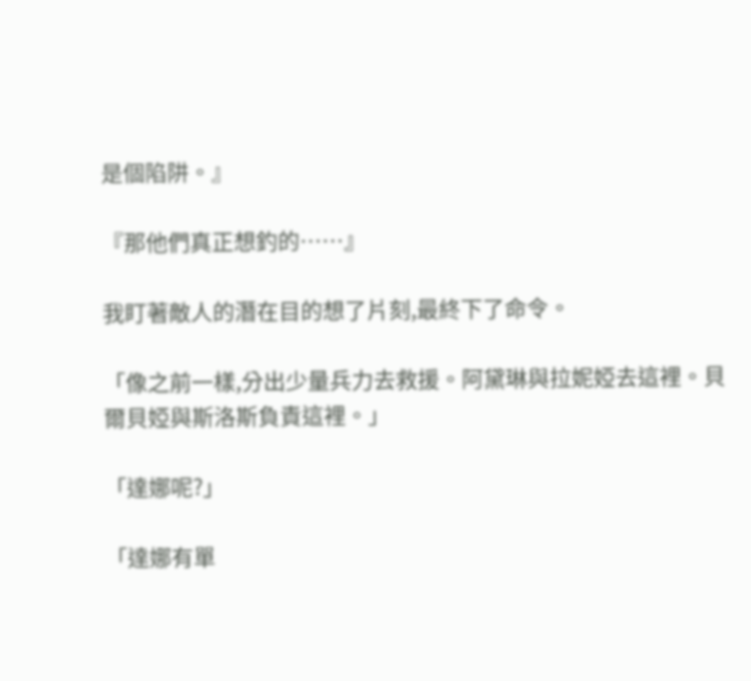是個陷阱。』

『那他們真正想釣的……』

我盯著敵人的潛在目的想了片刻,最終下了命令。

「像之前一樣,分出少量兵力去救援。阿黛琳與拉妮婭去這裡。貝爾貝婭與斯洛斯負責這裡。」

「達娜呢?」

「達娜有單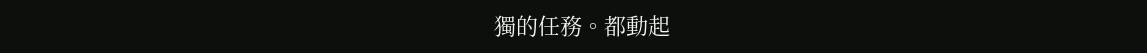獨的任務。都動起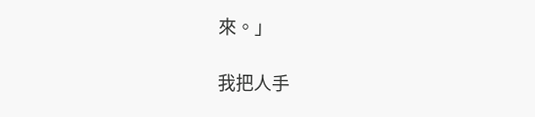來。」

我把人手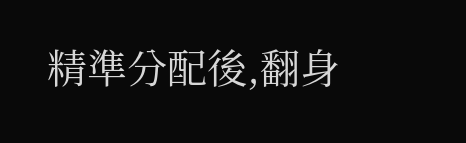精準分配後,翻身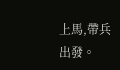上馬,帶兵出發。